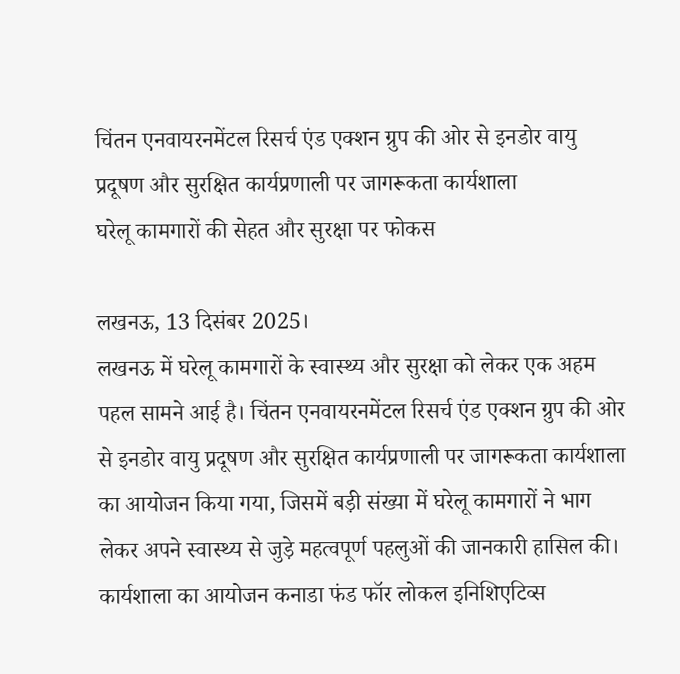चिंतन एनवायरनमेंटल रिसर्च एंड एक्शन ग्रुप की ओर से इनडोर वायु प्रदूषण और सुरक्षित कार्यप्रणाली पर जागरूकता कार्यशाला
घरेलू कामगारों की सेहत और सुरक्षा पर फोकस

लखनऊ, 13 दिसंबर 2025।
लखनऊ में घरेलू कामगारों के स्वास्थ्य और सुरक्षा को लेकर एक अहम पहल सामने आई है। चिंतन एनवायरनमेंटल रिसर्च एंड एक्शन ग्रुप की ओर से इनडोर वायु प्रदूषण और सुरक्षित कार्यप्रणाली पर जागरूकता कार्यशाला का आयोजन किया गया, जिसमें बड़ी संख्या में घरेलू कामगारों ने भाग लेकर अपने स्वास्थ्य से जुड़े महत्वपूर्ण पहलुओं की जानकारी हासिल की। कार्यशाला का आयोजन कनाडा फंड फॉर लोकल इनिशिएटिव्स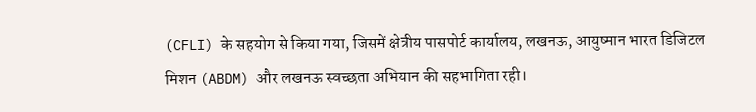(CFLI) के सहयोग से किया गया, जिसमें क्षेत्रीय पासपोर्ट कार्यालय, लखनऊ, आयुष्मान भारत डिजिटल मिशन (ABDM) और लखनऊ स्वच्छता अभियान की सहभागिता रही।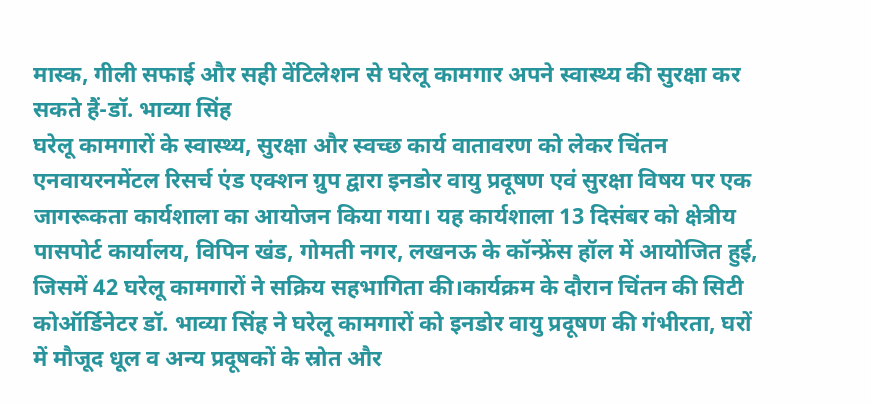मास्क, गीली सफाई और सही वेंटिलेशन से घरेलू कामगार अपने स्वास्थ्य की सुरक्षा कर सकते हैं-डॉ. भाव्या सिंह
घरेलू कामगारों के स्वास्थ्य, सुरक्षा और स्वच्छ कार्य वातावरण को लेकर चिंतन एनवायरनमेंटल रिसर्च एंड एक्शन ग्रुप द्वारा इनडोर वायु प्रदूषण एवं सुरक्षा विषय पर एक जागरूकता कार्यशाला का आयोजन किया गया। यह कार्यशाला 13 दिसंबर को क्षेत्रीय पासपोर्ट कार्यालय, विपिन खंड, गोमती नगर, लखनऊ के कॉन्फ्रेंस हॉल में आयोजित हुई, जिसमें 42 घरेलू कामगारों ने सक्रिय सहभागिता की।कार्यक्रम के दौरान चिंतन की सिटी कोऑर्डिनेटर डॉ. भाव्या सिंह ने घरेलू कामगारों को इनडोर वायु प्रदूषण की गंभीरता, घरों में मौजूद धूल व अन्य प्रदूषकों के स्रोत और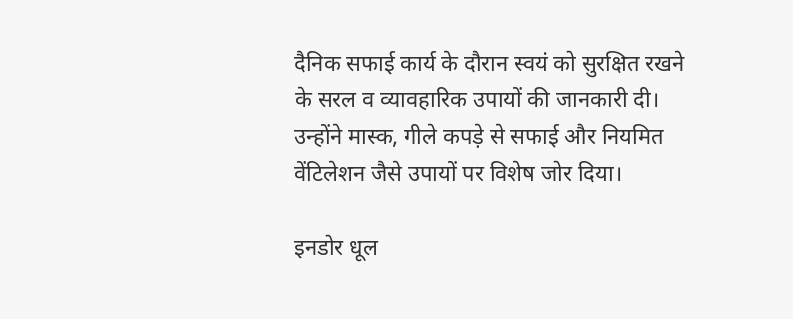दैनिक सफाई कार्य के दौरान स्वयं को सुरक्षित रखने के सरल व व्यावहारिक उपायों की जानकारी दी। उन्होंने मास्क, गीले कपड़े से सफाई और नियमित वेंटिलेशन जैसे उपायों पर विशेष जोर दिया।

इनडोर धूल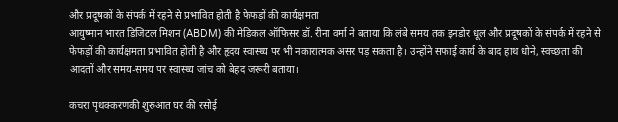और प्रदूषकों के संपर्क में रहने से प्रभावित होती है फेफड़ों की कार्यक्षमता
आयुष्मान भारत डिजिटल मिशन (ABDM) की मेडिकल ऑफिसर डॉ. रीना वर्मा ने बताया कि लंबे समय तक इनडोर धूल और प्रदूषकों के संपर्क में रहने से फेफड़ों की कार्यक्षमता प्रभावित होती है और हृदय स्वास्थ्य पर भी नकारात्मक असर पड़ सकता है। उन्होंने सफाई कार्य के बाद हाथ धोने, स्वच्छता की आदतों और समय-समय पर स्वास्थ्य जांच को बेहद जरूरी बताया।

कचरा पृथक्करणकी शुरुआत घर की रसोई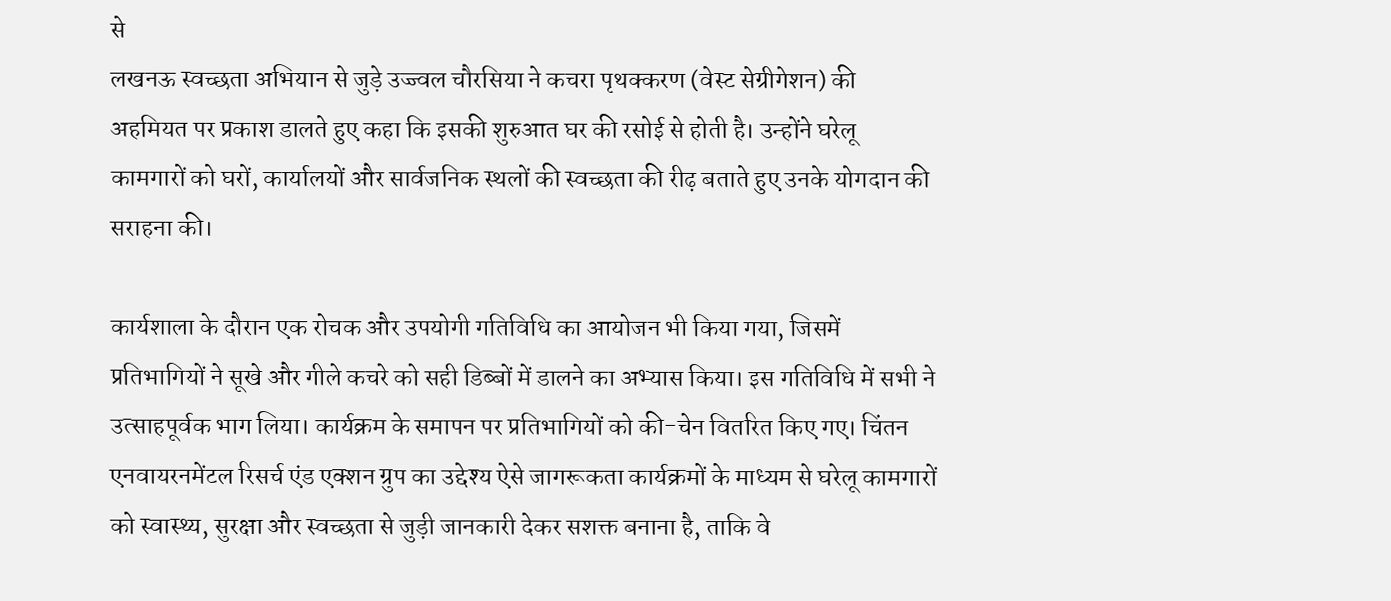से
लखनऊ स्वच्छता अभियान से जुड़े उज्ज्वल चौरसिया ने कचरा पृथक्करण (वेस्ट सेग्रीगेशन) की अहमियत पर प्रकाश डालते हुए कहा कि इसकी शुरुआत घर की रसोई से होती है। उन्होंने घरेलू कामगारों को घरों, कार्यालयों और सार्वजनिक स्थलों की स्वच्छता की रीढ़ बताते हुए उनके योगदान की सराहना की।

कार्यशाला के दौरान एक रोचक और उपयोगी गतिविधि का आयोजन भी किया गया, जिसमें प्रतिभागियों ने सूखे और गीले कचरे को सही डिब्बों में डालने का अभ्यास किया। इस गतिविधि में सभी ने उत्साहपूर्वक भाग लिया। कार्यक्रम के समापन पर प्रतिभागियों को की-चेन वितरित किए गए। चिंतन एनवायरनमेंटल रिसर्च एंड एक्शन ग्रुप का उद्देश्य ऐसे जागरूकता कार्यक्रमों के माध्यम से घरेलू कामगारों को स्वास्थ्य, सुरक्षा और स्वच्छता से जुड़ी जानकारी देकर सशक्त बनाना है, ताकि वे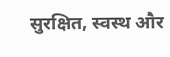सुरक्षित, स्वस्थ और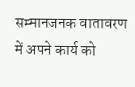सम्मानजनक वातावरण में अपने कार्य को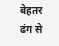बेहतर ढंग से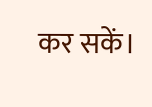कर सकें।